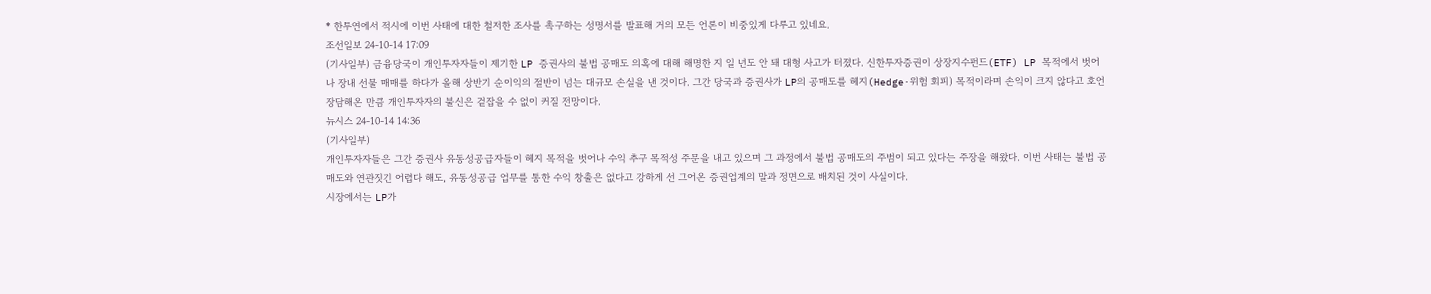* 한투연에서 적시에 이번 사태에 대한 철저한 조사를 촉구하는 성명서를 발표해 거의 모든 언론이 비중있게 다루고 있네요.
조선일보 24-10-14 17:09
(기사일부) 금융당국이 개인투자자들이 제기한 LP 증권사의 불법 공매도 의혹에 대해 해명한 지 일 년도 안 돼 대형 사고가 터졌다. 신한투자증권이 상장지수펀드(ETF) LP 목적에서 벗어나 장내 선물 매매를 하다가 올해 상반기 순이익의 절반이 넘는 대규모 손실을 낸 것이다. 그간 당국과 증권사가 LP의 공매도를 헤지(Hedge·위험 회피) 목적이라며 손익이 크지 않다고 호언장담해온 만큼 개인투자자의 불신은 겉잡을 수 없이 커질 전망이다.
뉴시스 24-10-14 14:36
(기사일부)
개인투자자들은 그간 증권사 유동성공급자들이 헤지 목적을 벗어나 수익 추구 목적성 주문을 내고 있으며 그 과정에서 불법 공매도의 주범이 되고 있다는 주장을 해왔다. 이번 사태는 불법 공매도와 연관짓긴 어렵다 해도, 유동성공급 업무를 통한 수익 창출은 없다고 강하게 선 그어온 증권업계의 말과 정면으로 배치된 것이 사실이다.
시장에서는 LP가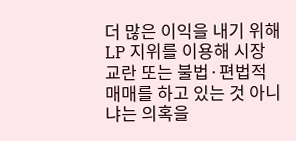더 많은 이익을 내기 위해 LP 지위를 이용해 시장교란 또는 불법·편법적 매매를 하고 있는 것 아니냐는 의혹을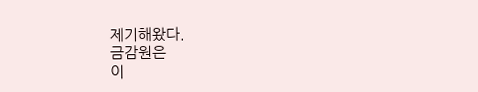제기해왔다.
금감원은
이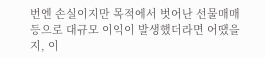번엔 손실이지만 목적에서 벗어난 선물매매 등으로 대규모 이익이 발생했더라면 어땠을지, 이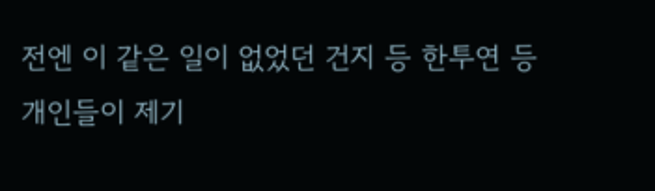전엔 이 같은 일이 없었던 건지 등 한투연 등 개인들이 제기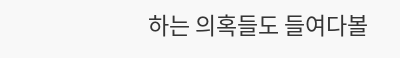하는 의혹들도 들여다볼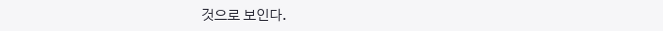것으로 보인다.